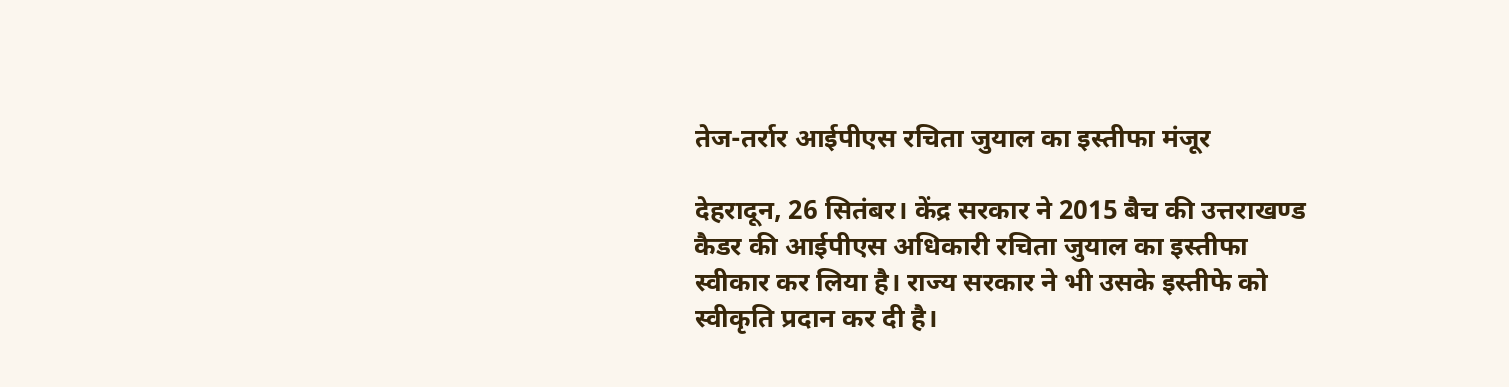तेज-तर्रार आईपीएस रचिता जुयाल का इस्तीफा मंजूर

देहरादून, 26 सितंबर। केंद्र सरकार ने 2015 बैच की उत्तराखण्ड कैडर की आईपीएस अधिकारी रचिता जुयाल का इस्तीफा स्वीकार कर लिया है। राज्य सरकार ने भी उसके इस्तीफे को स्वीकृति प्रदान कर दी है।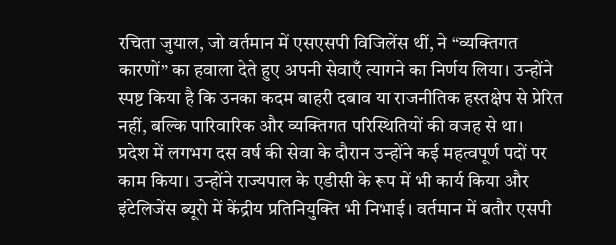रचिता जुयाल, जो वर्तमान में एसएसपी विजिलेंस थीं, ने “व्यक्तिगत कारणों” का हवाला देते हुए अपनी सेवाएँ त्यागने का निर्णय लिया। उन्होंने स्पष्ट किया है कि उनका कदम बाहरी दबाव या राजनीतिक हस्तक्षेप से प्रेरित नहीं, बल्कि पारिवारिक और व्यक्तिगत परिस्थितियों की वजह से था।
प्रदेश में लगभग दस वर्ष की सेवा के दौरान उन्होंने कई महत्वपूर्ण पदों पर काम किया। उन्होंने राज्यपाल के एडीसी के रूप में भी कार्य किया और इंटेलिजेंस ब्यूरो में केंद्रीय प्रतिनियुक्ति भी निभाई। वर्तमान में बतौर एसपी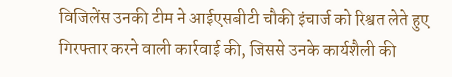विजिलेंस उनकी टीम ने आईएसबीटी चौकी इंचार्ज को रिश्वत लेते हुए गिरफ्तार करने वाली कार्रवाई की, जिससे उनके कार्यशैली की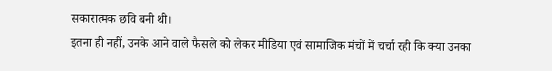सकारात्मक छवि बनी थी।
इतना ही नहीं, उनके आने वाले फैसले को लेकर मीडिया एवं सामाजिक मंचों में चर्चा रही कि क्या उनका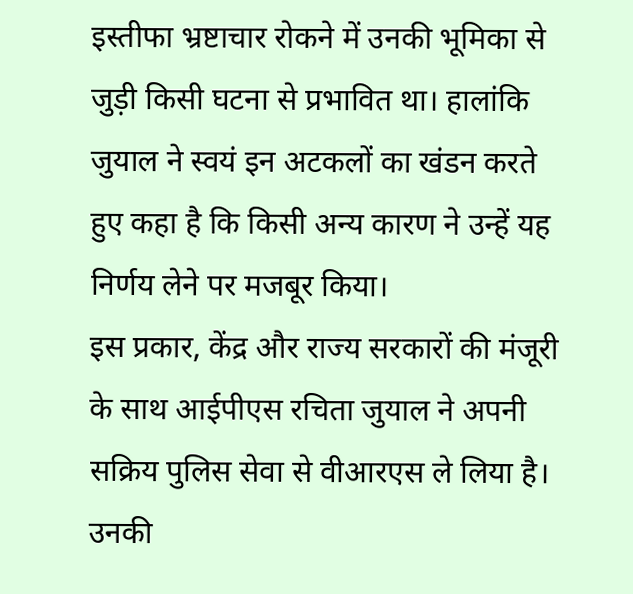इस्तीफा भ्रष्टाचार रोकने में उनकी भूमिका से जुड़ी किसी घटना से प्रभावित था। हालांकि जुयाल ने स्वयं इन अटकलों का खंडन करते हुए कहा है कि किसी अन्य कारण ने उन्हें यह निर्णय लेने पर मजबूर किया।
इस प्रकार, केंद्र और राज्य सरकारों की मंजूरी के साथ आईपीएस रचिता जुयाल ने अपनी सक्रिय पुलिस सेवा से वीआरएस ले लिया है। उनकी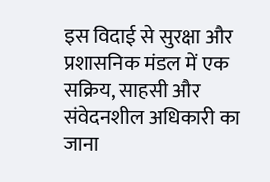इस विदाई से सुरक्षा और प्रशासनिक मंडल में एक सक्रिय, साहसी और संवेदनशील अधिकारी का जाना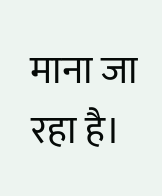माना जा रहा है।